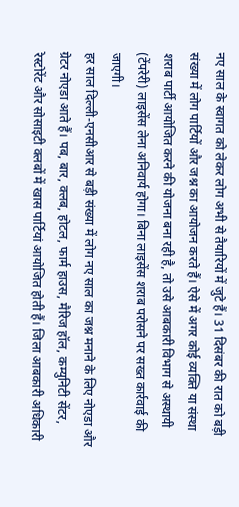नए साल के स्वागत को लेकर लोग अभी से तैयारियों में जुटे हैं। 31 दिसंबर की रात को बड़ी संख्या में लोग पार्टियों और जश्न का आयोजन करते हैं। ऐसे में अगर कोई व्यक्ति या संस्था शराब पार्टी आयोजित करने की योजना बना रही है, तो उसे आबकारी विभाग से अस्थायी (टेंपरेरी) लाइसेंस लेना अनिवार्य होगा। बिना लाइसेंस शराब परोसने पर सख्त कार्रवाई की जाएगी।
हर साल दिल्ली-एनसीआर से बड़ी संख्या में लोग नए साल का जश्न मनाने के लिए नोएडा और ग्रेटर नोएडा आते हैं। पब, बार, क्लब, होटल, फार्म हाउस, मैरिज हॉल, कम्युनिटी सेंटर, रेस्टोरेंट और सोसाइटी क्लबों में खास पार्टियां आयोजित होती हैं। जिला आबकारी अधिकारी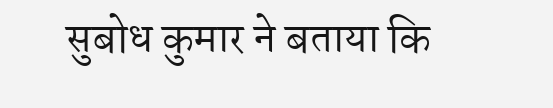सुबोध कुमार ने बताया कि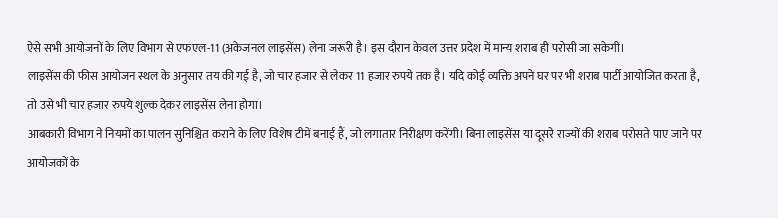ऐसे सभी आयोजनों के लिए विभाग से एफएल-11 (अकेजनल लाइसेंस) लेना जरूरी है। इस दौरान केवल उत्तर प्रदेश में मान्य शराब ही परोसी जा सकेगी।
लाइसेंस की फीस आयोजन स्थल के अनुसार तय की गई है, जो चार हजार से लेकर 11 हजार रुपये तक है। यदि कोई व्यक्ति अपने घर पर भी शराब पार्टी आयोजित करता है, तो उसे भी चार हजार रुपये शुल्क देकर लाइसेंस लेना होगा।
आबकारी विभाग ने नियमों का पालन सुनिश्चित कराने के लिए विशेष टीमें बनाई हैं, जो लगातार निरीक्षण करेंगी। बिना लाइसेंस या दूसरे राज्यों की शराब परोसते पाए जाने पर आयोजकों के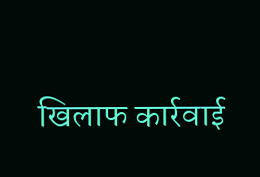खिलाफ कार्रवाई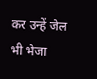कर उन्हें जेल भी भेजा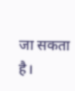जा सकता है।